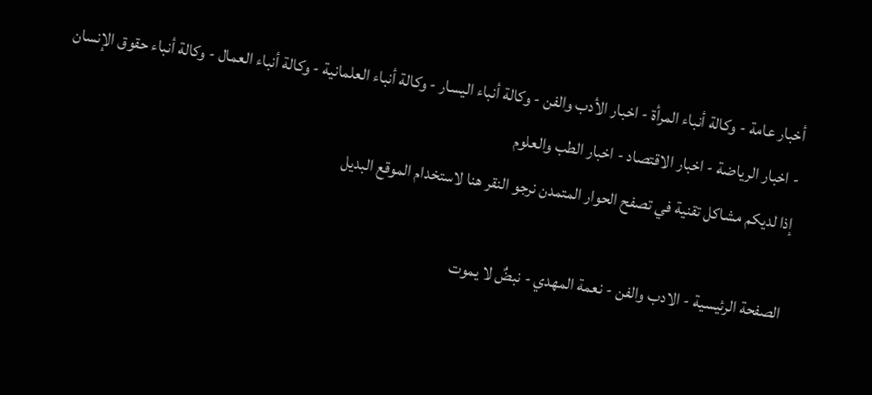أخبار عامة - وكالة أنباء المرأة - اخبار الأدب والفن - وكالة أنباء اليسار - وكالة أنباء العلمانية - وكالة أنباء العمال - وكالة أنباء حقوق الإنسان - اخبار الرياضة - اخبار الاقتصاد - اخبار الطب والعلوم
إذا لديكم مشاكل تقنية في تصفح الحوار المتمدن نرجو النقر هنا لاستخدام الموقع البديل

الصفحة الرئيسية - الادب والفن - نعمة المهدي - نبضٌ لا يموت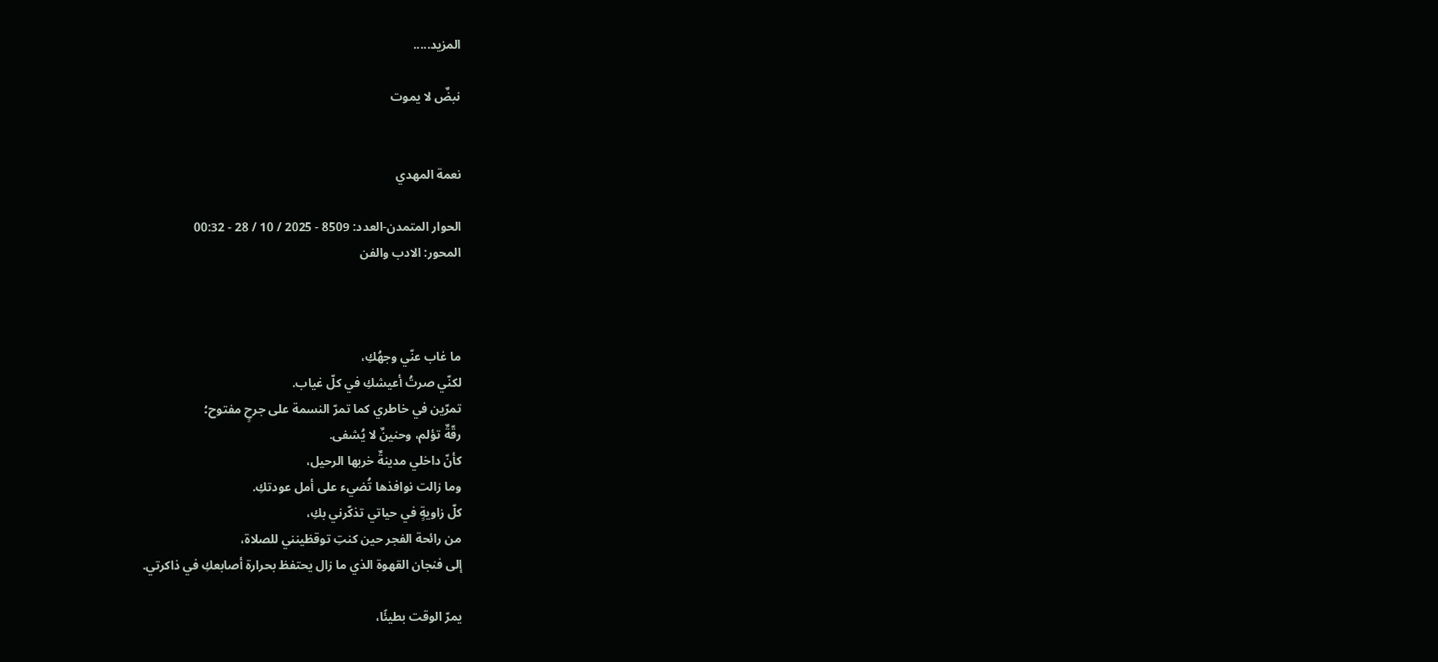المزيد.....

نبضٌ لا يموت


نعمة المهدي

الحوار المتمدن-العدد: 8509 - 2025 / 10 / 28 - 00:32
المحور: الادب والفن



ما غاب عنّي وجهُكِ،
لكنّي صرتُ أعيشكِ في كلّ غياب.
تمرّين في خاطري كما تمرّ النسمة على جرحٍ مفتوح؛
رقّةٌ تؤلم، وحنينٌ لا يُشفى.
كأنّ داخلي مدينةٌ خربها الرحيل،
وما زالت نوافذها تُضيء على أمل عودتكِ.
كلّ زاويةٍ في حياتي تذكّرني بكِ،
من رائحة الفجر حين كنتِ توقظينني للصلاة،
إلى فنجان القهوة الذي ما زال يحتفظ بحرارة أصابعكِ في ذاكرتي.

يمرّ الوقت بطيئًا،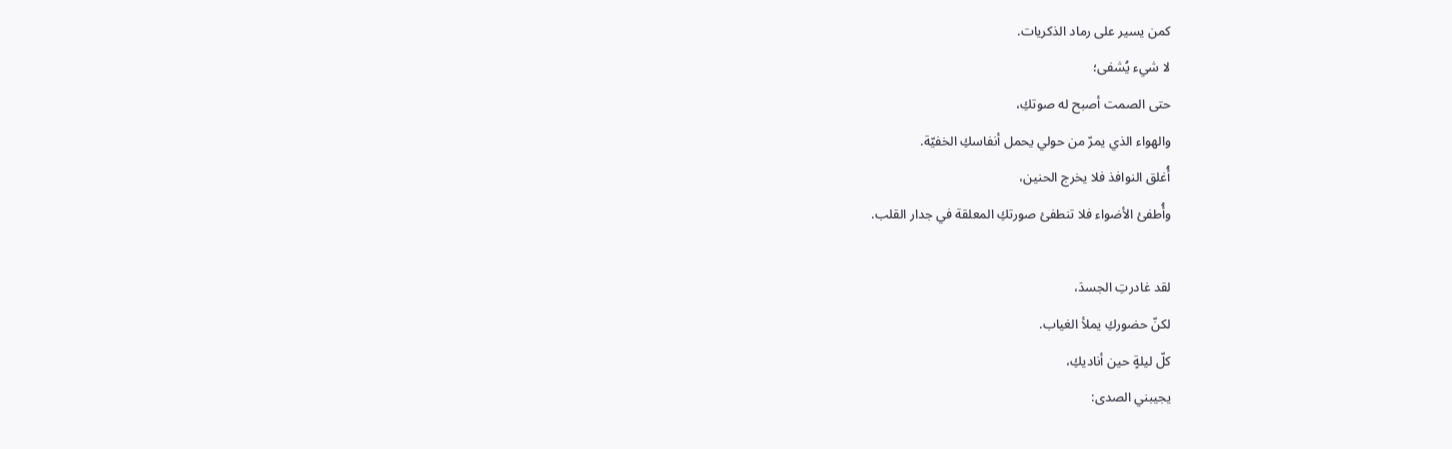كمن يسير على رماد الذكريات.
لا شيء يُشفى؛
حتى الصمت أصبح له صوتكِ،
والهواء الذي يمرّ من حولي يحمل أنفاسكِ الخفيّة.
أُغلق النوافذ فلا يخرج الحنين،
وأُطفئ الأضواء فلا تنطفئ صورتكِ المعلقة في جدار القلب.

لقد غادرتِ الجسدَ،
لكنّ حضوركِ يملأ الغياب.
كلّ ليلةٍ حين أناديكِ،
يجيبني الصدى: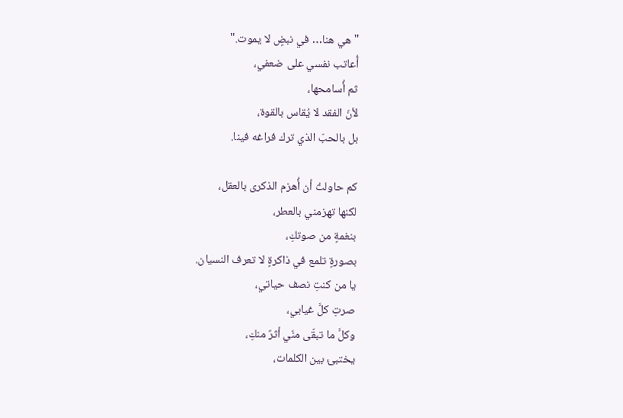"هي هنا… في نبضٍ لا يموت."
أُعاتب نفسي على ضعفي،
ثم أُسامحها،
لأنّ الفقد لا يُقاس بالقوة،
بل بالحبّ الذي ترك فراغه فينا.

كم حاولتُ أن أُهزم الذكرى بالعقل،
لكنها تهزمني بالعطر،
بنغمةٍ من صوتكِ،
بصورةٍ تلمع في ذاكرةٍ لا تعرف النسيان.
يا من كنتِ نصف حياتي،
صرتِ كلَّ غيابي،
وكلَّ ما تبقّى منّي أثرٌ منكِ،
يختبئ بين الكلمات،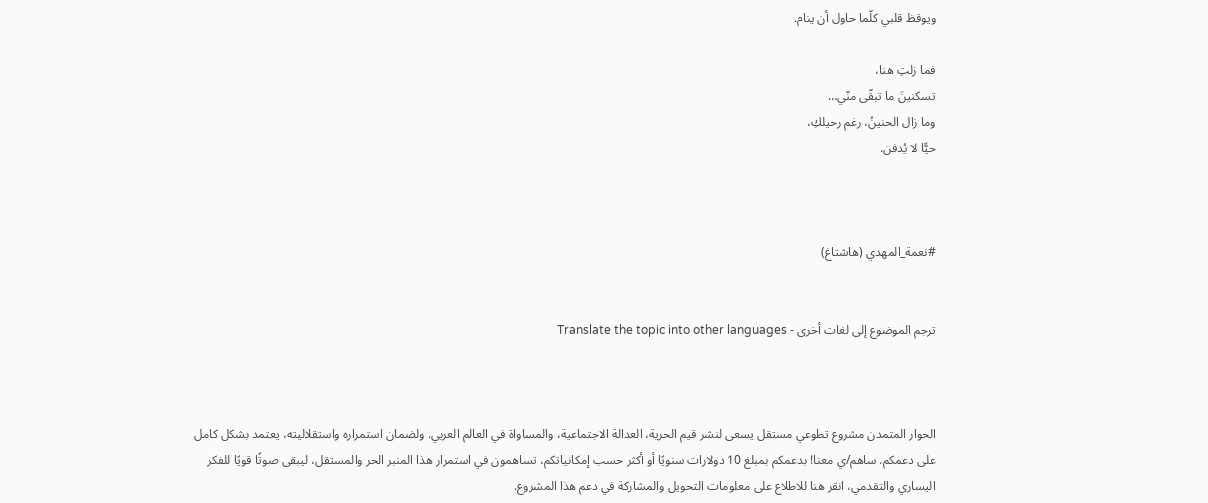ويوقظ قلبي كلّما حاول أن ينام.

فما زلتِ هنا،
تسكنينَ ما تبقّى منّي…
وما زال الحنينُ، رغم رحيلكِ،
حيًّا لا يُدفن.



#نعمة_المهدي (هاشتاغ)


ترجم الموضوع إلى لغات أخرى - Translate the topic into other languages



الحوار المتمدن مشروع تطوعي مستقل يسعى لنشر قيم الحرية، العدالة الاجتماعية، والمساواة في العالم العربي. ولضمان استمراره واستقلاليته، يعتمد بشكل كامل على دعمكم. ساهم/ي معنا! بدعمكم بمبلغ 10 دولارات سنويًا أو أكثر حسب إمكانياتكم، تساهمون في استمرار هذا المنبر الحر والمستقل، ليبقى صوتًا قويًا للفكر اليساري والتقدمي، انقر هنا للاطلاع على معلومات التحويل والمشاركة في دعم هذا المشروع.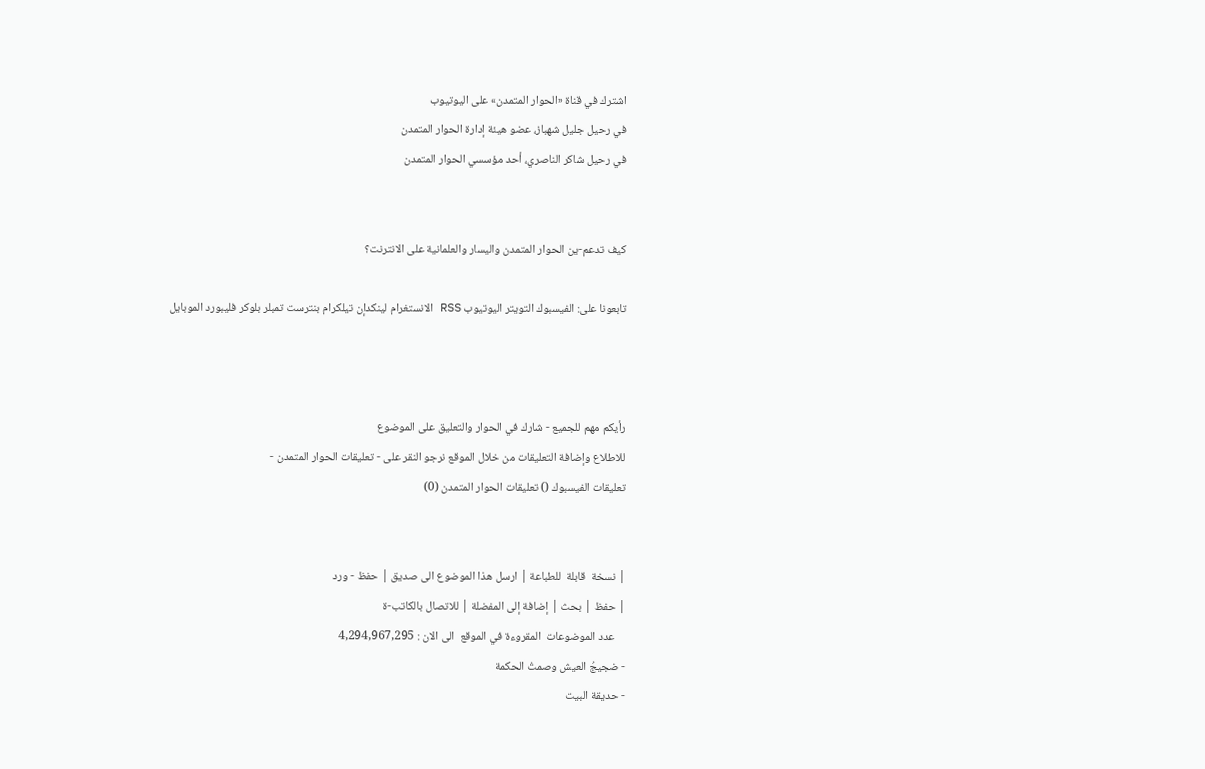اشترك في قناة «الحوار المتمدن» على اليوتيوب
في رحيل جليل شهباز، عضو هيئة إدارة الحوار المتمدن
في رحيل شاكر الناصري، أحد مؤسسي الحوار المتمدن


كيف تدعم-ين الحوار المتمدن واليسار والعلمانية على الانترنت؟

تابعونا على: الفيسبوك التويتر اليوتيوب RSS الانستغرام لينكدإن تيلكرام بنترست تمبلر بلوكر فليبورد الموبايل



رأيكم مهم للجميع - شارك في الحوار والتعليق على الموضوع
للاطلاع وإضافة التعليقات من خلال الموقع نرجو النقر على - تعليقات الحوار المتمدن -
تعليقات الفيسبوك () تعليقات الحوار المتمدن (0)


| نسخة  قابلة  للطباعة | ارسل هذا الموضوع الى صديق | حفظ - ورد
| حفظ | بحث | إضافة إلى المفضلة | للاتصال بالكاتب-ة
    عدد الموضوعات  المقروءة في الموقع  الى الان : 4,294,967,295
- ضجيجُ العيش وصمتُ الحكمة
- حديقة البيت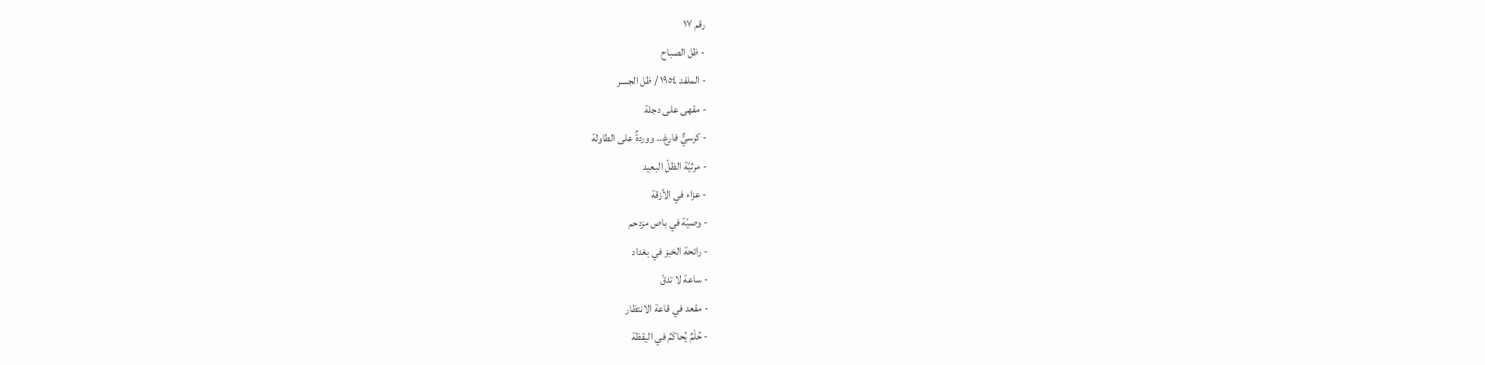رقم ١٧
- ظل الصباح
- الملفد ١٩٥٤ / ظل الجسر
- مقهى على دجلة
- كرسيٌّ فارغ… ووردةٌ على الطاولة
- مرثيّة الظلّ البعيد
- عزاء في الأزقة
- وصيّة في باص مزدحم
- رائحة الخبز في بغداد
- ساعة لا تدقّ
- مقعد في قاعة الانتظار
- حُلْمٌ يُحاكَمُ في اليقظة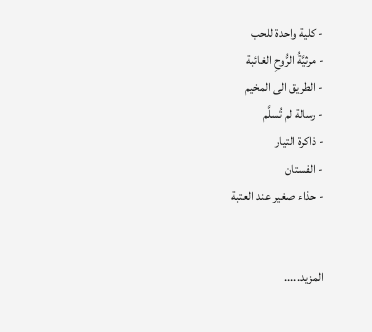- كلية واحدة للحب
- مرثيَّةُ الرُّوحِ الغائبة
- الطريق الى المخيم
- رسالة لم تُسلَّم
- ذاكرة التيار
- الفستان
- حذاء صغير عند العتبة


المزيد.....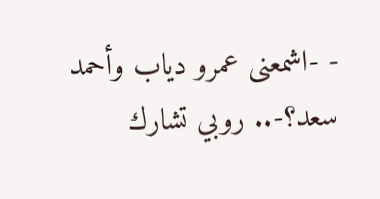- -اشمعنى عمرو دياب وأحمد سعد؟-.. روبي تشارك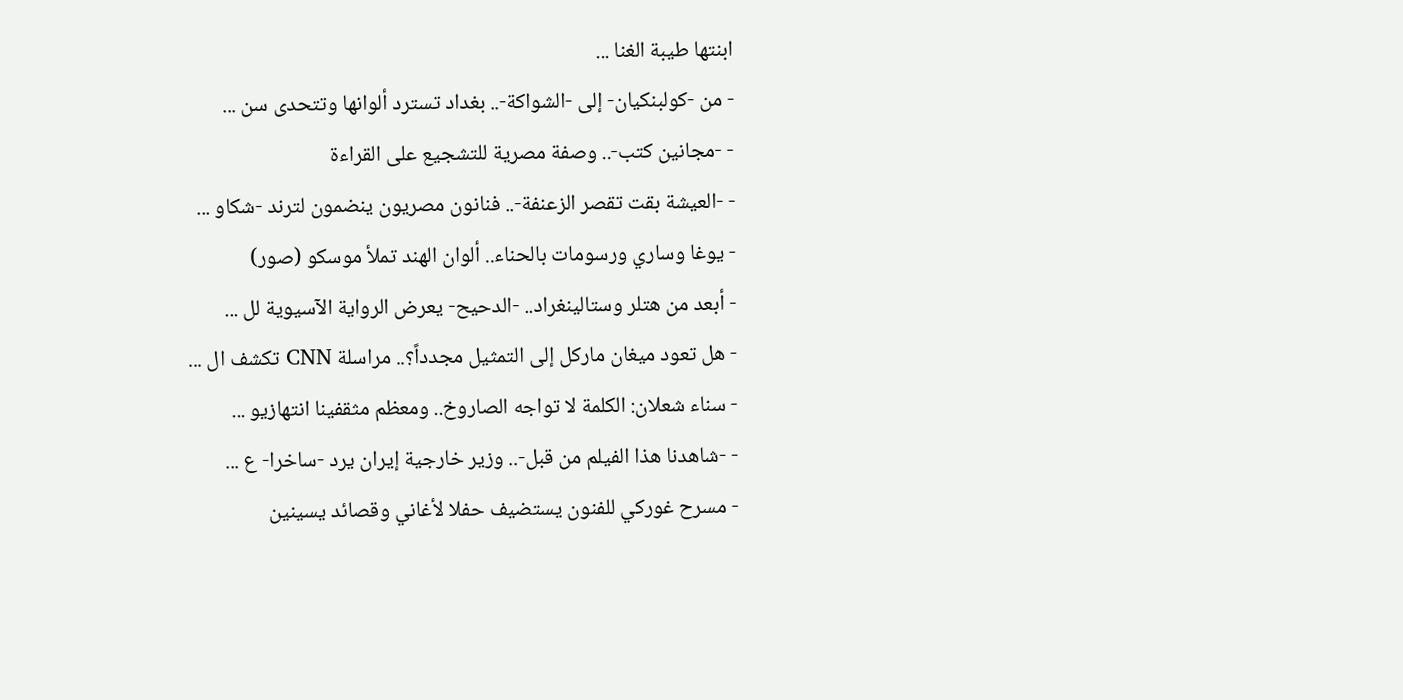ابنتها طيبة الغنا ...
- من -كولبنكيان- إلى -الشواكة-.. بغداد تسترد ألوانها وتتحدى سن ...
- -مجانين كتب-.. وصفة مصرية للتشجيع على القراءة
- -العيشة بقت تقصر الزعنفة-.. فنانون مصريون ينضمون لترند -شكاو ...
- يوغا وساري ورسومات بالحناء.. ألوان الهند تملأ موسكو (صور)
- أبعد من هتلر وستالينغراد.. -الدحيح- يعرض الرواية الآسيوية لل ...
- هل تعود ميغان ماركل إلى التمثيل مجدداً؟.. مراسلة CNN تكشف ال ...
- سناء شعلان: الكلمة لا تواجه الصاروخ.. ومعظم مثقفينا انتهازيو ...
- -شاهدنا هذا الفيلم من قبل-.. وزير خارجية إيران يرد -ساخرا- ع ...
- مسرح غوركي للفنون يستضيف حفلا لأغاني وقصائد يسينين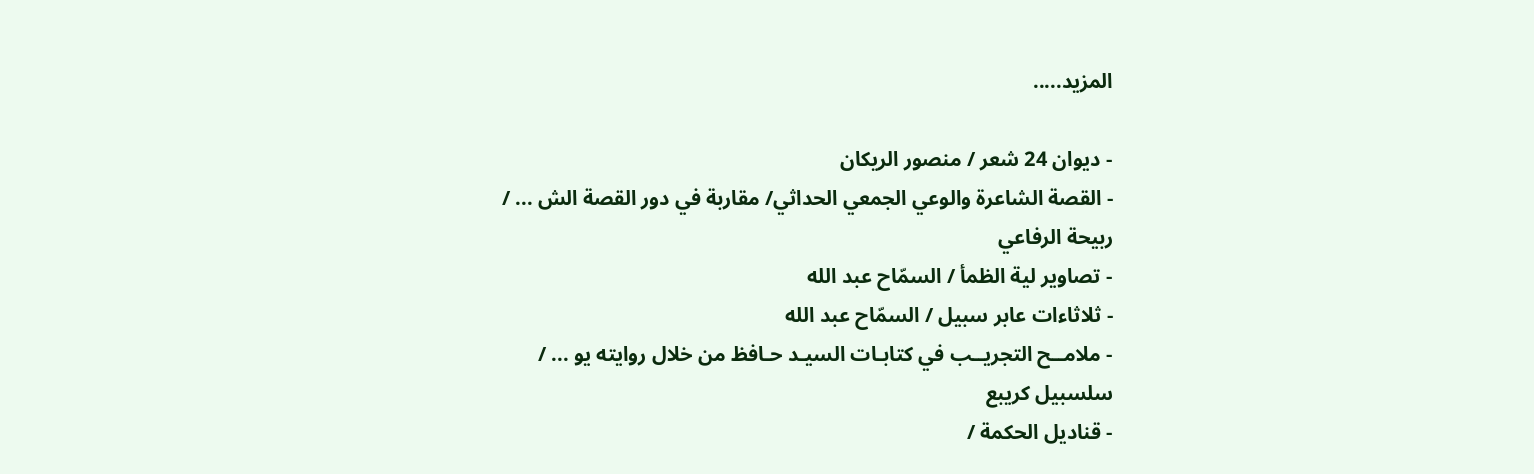المزيد.....

- ديوان 24 شعر / منصور الريكان
- القصة الشاعرة والوعي الجمعي الحداثي/ مقاربة في دور القصة الش ... / ربيحة الرفاعي
- تصاوير لية الظمأ / السمّاح عبد الله
- ثلاثاءات عابر سبيل / السمّاح عبد الله
- ملامــح التجريــب في كتابـات السيـد حـافظ من خلال روايته يو ... / سلسبيل كريبع
- قناديل الحكمة /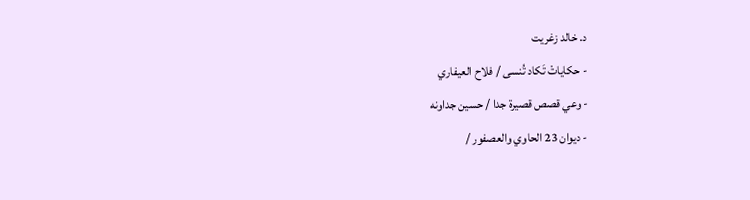د. خالد زغريت
- حكاياتْ تَكاد تُنسى / فلاح العيفاري
- وعي قصص قصيرة جدا / حسين جداونه
- ديوان 23 الحاوي والعصفور /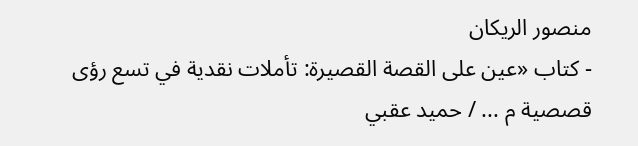منصور الريكان
- كتاب «عين على القصة القصيرة: تأملات نقدية في تسع رؤى قصصية م ... / حميد عقبي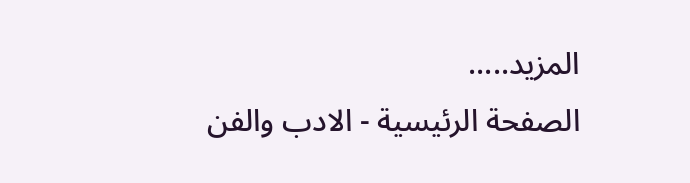المزيد.....
الصفحة الرئيسية - الادب والفن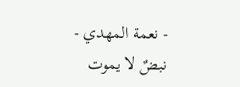- نعمة المهدي - نبضٌ لا يموت